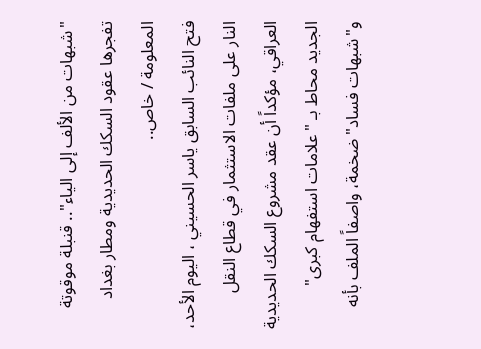"شبهات من الألف إلى الياء".. قنبلة موقوتة تفجرها عقود السكك الحديدية ومطار بغداد
المعلومة / خاص..
فتح النائب السابق ياسر الحسيني ، اليوم الأحد، النار على ملفات الاستثمار في قطاع النقل العراقي، مؤكداً أن عقد مشروع السكك الحديدية الجديد محاط بـ "علامات استفهام كبرى" و"شبهات فساد" ضخمة، واصفاً الملف بأنه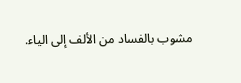مشوب بالفساد من الألف إلى الياء.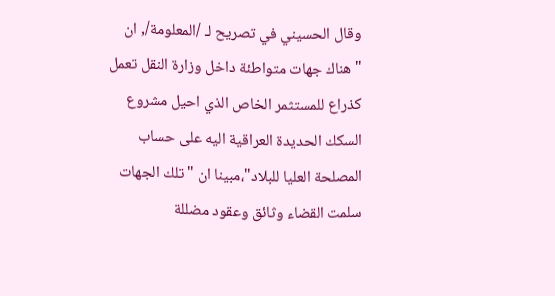وقال الحسيني في تصريح لـ /المعلومة/, ان "هناك جهات متواطئة داخل وزارة النقل تعمل كذراع للمستثمر الخاص الذي احيل مشروع السكك الحديدة العراقية اليه على حساب المصلحة العليا للبلاد"،مبينا ان "تلك الجهات سلمت القضاء وثائق وعقود مضللة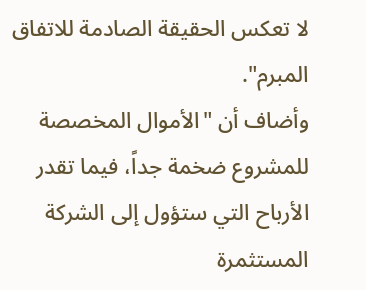لا تعكس الحقيقة الصادمة للاتفاق المبرم".
وأضاف أن "الأموال المخصصة للمشروع ضخمة جداً، فيما تقدر الأرباح التي ستؤول إلى الشركة المستثمرة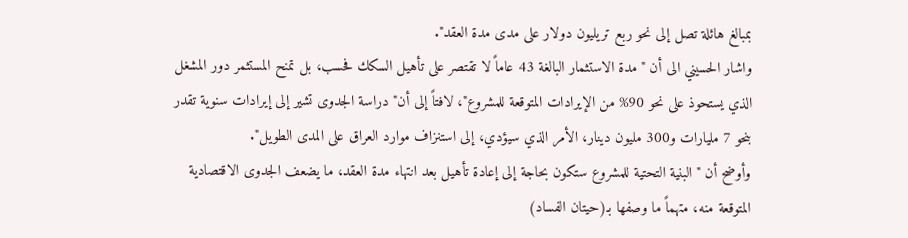بمبالغ هائلة تصل إلى نحو ربع تريليون دولار على مدى مدة العقد".
واشار الحسيني الى أن "مدة الاستثمار البالغة 43 عاماً لا تقتصر على تأهيل السكك فحسب، بل تمنح المستثمر دور المشغل الذي يستحوذ على نحو 90% من الإيرادات المتوقعة للمشروع"، لافتاً إلى أن" دراسة الجدوى تشير إلى إيرادات سنوية تقدر بنحو 7 مليارات و300 مليون دينار، الأمر الذي سيؤدي، إلى استنزاف موارد العراق على المدى الطويل".
وأوضح أن "البنية التحتية للمشروع ستكون بحاجة إلى إعادة تأهيل بعد انتهاء مدة العقد، ما يضعف الجدوى الاقتصادية المتوقعة منه، متهماً ما وصفها بـ(حيتان الفساد)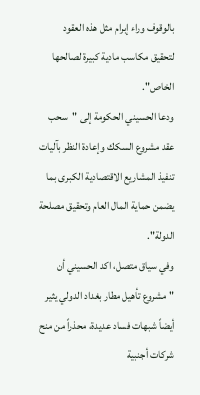بالوقوف وراء إبرام مثل هذه العقود لتحقيق مكاسب مادية كبيرة لصالحها الخاص".
ودعا الحسيني الحكومة إلى "سحب عقد مشروع السكك وإعادة النظر بآليات تنفيذ المشاريع الاقتصادية الكبرى بما يضمن حماية المال العام وتحقيق مصلحة الدولة".
وفي سياق متصل، اكد الحسيني أن "مشروع تأهيل مطار بغداد الدولي يثير أيضاً شبهات فساد عديدة، محذراً من منح شركات أجنبية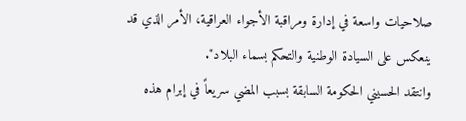صلاحيات واسعة في إدارة ومراقبة الأجواء العراقية، الأمر الذي قد ينعكس على السيادة الوطنية والتحكم بسماء البلاد".
وانتقد الحسيني الحكومة السابقة بسبب المضي سريعاً في إبرام هذه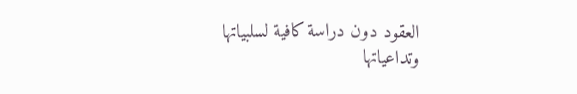العقود دون دراسة كافية لسلبياتها وتداعياتها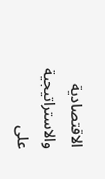الاقتصادية والاستراتيجية على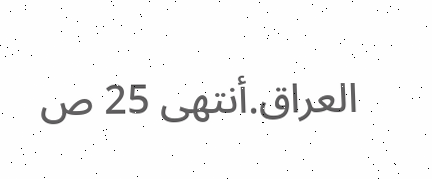العراق.أنتهى 25 ص